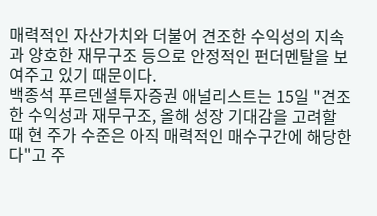매력적인 자산가치와 더불어 견조한 수익성의 지속과 양호한 재무구조 등으로 안정적인 펀더멘탈을 보여주고 있기 때문이다.
백종석 푸르덴셜투자증권 애널리스트는 15일 "견조한 수익성과 재무구조, 올해 성장 기대감을 고려할 때 현 주가 수준은 아직 매력적인 매수구간에 해당한다"고 주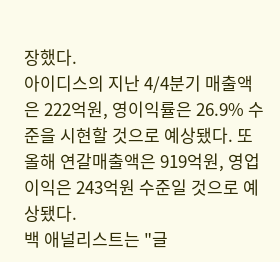장했다.
아이디스의 지난 4/4분기 매출액은 222억원, 영이익률은 26.9% 수준을 시현할 것으로 예상됐다. 또 올해 연갈매출액은 919억원, 영업이익은 243억원 수준일 것으로 예상됐다.
백 애널리스트는 "글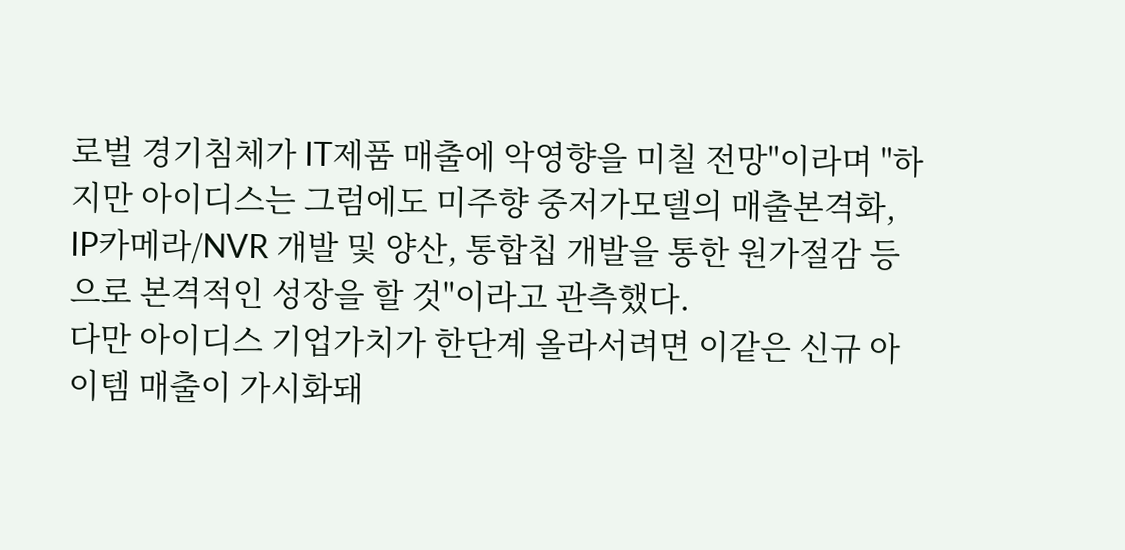로벌 경기침체가 IT제품 매출에 악영향을 미칠 전망"이라며 "하지만 아이디스는 그럼에도 미주향 중저가모델의 매출본격화, IP카메라/NVR 개발 및 양산, 통합칩 개발을 통한 원가절감 등으로 본격적인 성장을 할 것"이라고 관측했다.
다만 아이디스 기업가치가 한단계 올라서려면 이같은 신규 아이템 매출이 가시화돼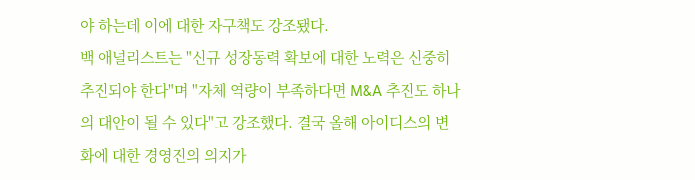야 하는데 이에 대한 자구책도 강조됐다.
백 애널리스트는 "신규 성장동력 확보에 대한 노력은 신중히 추진되야 한다"며 "자체 역량이 부족하다면 M&A 추진도 하나의 대안이 될 수 있다"고 강조했다. 결국 올해 아이디스의 변화에 대한 경영진의 의지가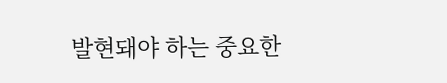발현돼야 하는 중요한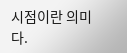시점이란 의미다.